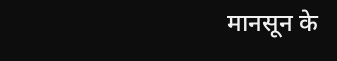मानसून के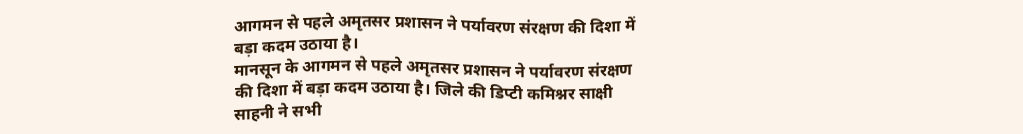आगमन से पहले अमृतसर प्रशासन ने पर्यावरण संरक्षण की दिशा में बड़ा कदम उठाया है।
मानसून के आगमन से पहले अमृतसर प्रशासन ने पर्यावरण संरक्षण की दिशा में बड़ा कदम उठाया है। जिले की डिप्टी कमिश्नर साक्षी साहनी ने सभी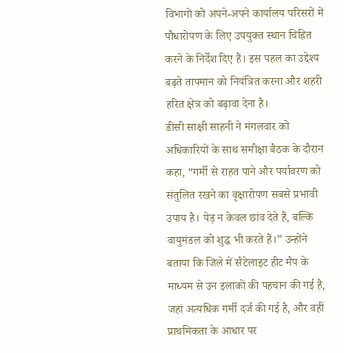विभागों को अपने-अपने कार्यालय परिसरों में पौधारोपण के लिए उपयुक्त स्थान चिह्नित करने के निर्देश दिए हैं। इस पहल का उद्देश्य बढ़ते तापमान को नियंत्रित करना और शहरी हरित क्षेत्र को बढ़ावा देना है।
डीसी साक्षी साहनी ने मंगलवार को अधिकारियों के साथ समीक्षा बैठक के दौरान कहा, “गर्मी से राहत पाने और पर्यावरण को संतुलित रखने का वृक्षारोपण सबसे प्रभावी उपाय है। पेड़ न केवल छांव देते हैं, बल्कि वायुमंडल को शुद्ध भी करते हैं।” उन्होंने बताया कि जिले में सैटेलाइट हीट मैप के माध्यम से उन इलाकों की पहचान की गई है, जहां अत्यधिक गर्मी दर्ज की गई है, और वहीं प्राथमिकता के आधार पर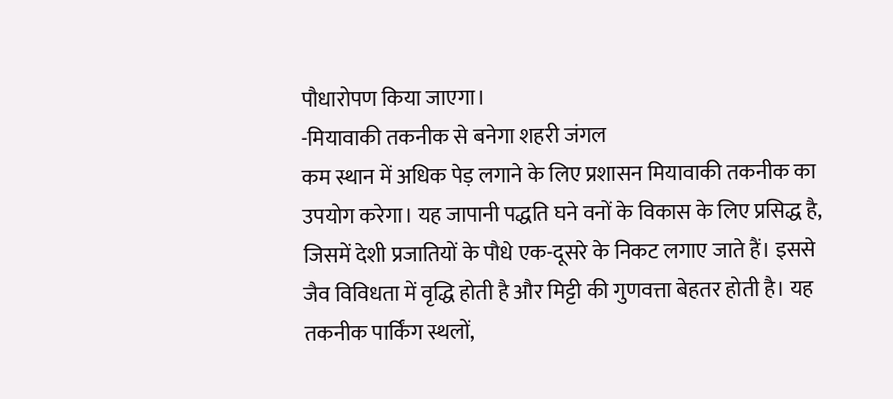पौधारोपण किया जाएगा।
-मियावाकी तकनीक से बनेगा शहरी जंगल
कम स्थान में अधिक पेड़ लगाने के लिए प्रशासन मियावाकी तकनीक का उपयोग करेगा। यह जापानी पद्धति घने वनों के विकास के लिए प्रसिद्ध है, जिसमें देशी प्रजातियों के पौधे एक-दूसरे के निकट लगाए जाते हैं। इससे जैव विविधता में वृद्धि होती है और मिट्टी की गुणवत्ता बेहतर होती है। यह तकनीक पार्किंग स्थलों,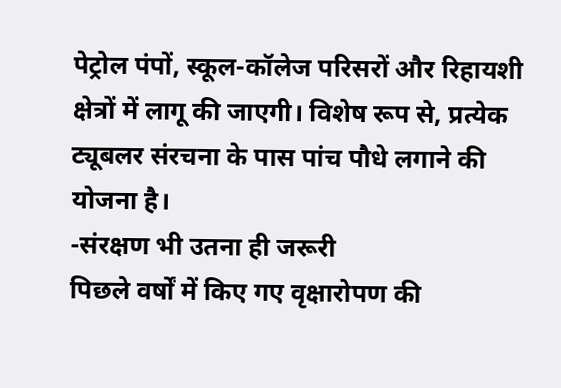पेट्रोल पंपों, स्कूल-कॉलेज परिसरों और रिहायशी क्षेत्रों में लागू की जाएगी। विशेष रूप से, प्रत्येक ट्यूबलर संरचना के पास पांच पौधे लगाने की योजना है।
-संरक्षण भी उतना ही जरूरी
पिछले वर्षों में किए गए वृक्षारोपण की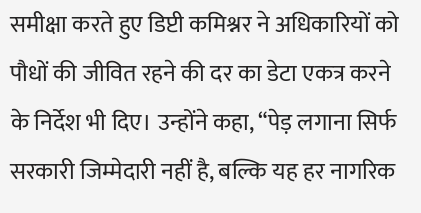समीक्षा करते हुए डिप्टी कमिश्नर ने अधिकारियों को पौधों की जीवित रहने की दर का डेटा एकत्र करने के निर्देश भी दिए। उन्होंने कहा, “पेड़ लगाना सिर्फ सरकारी जिम्मेदारी नहीं है, बल्कि यह हर नागरिक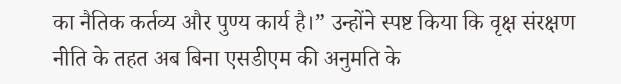का नैतिक कर्तव्य और पुण्य कार्य है।” उन्होंने स्पष्ट किया कि वृक्ष संरक्षण नीति के तहत अब बिना एसडीएम की अनुमति के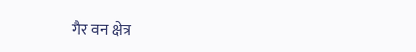गैर वन क्षेत्र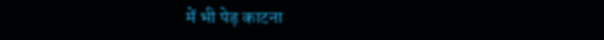में भी पेड़ काटना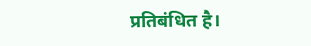प्रतिबंधित है।